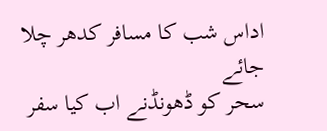اداس شب کا مسافر کدھر چلا جائے
سحر کو ڈھونڈنے اب کیا سفر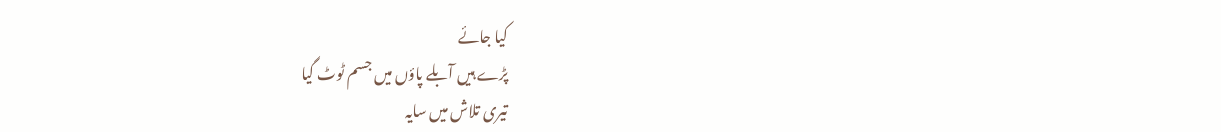کیا جائے
پڑے ہیں آبلے پاؤں میں جسم ٹوٹ گیا
تیری تلاش میں سایہ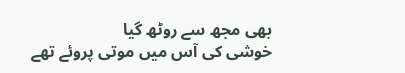بھی مجھ سے روٹھ گیا
خوشی کی آس میں موتی پروئے تھے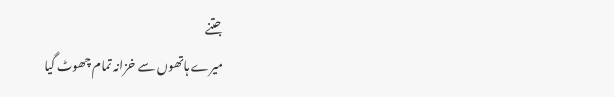جتنے
میرے ہاتھوں سے خزانہ تمام چھوٹ گیا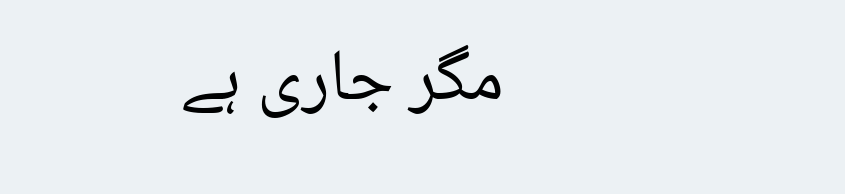مگر جاری ہے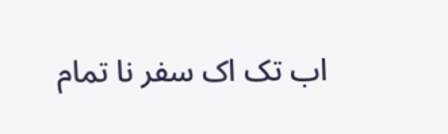اب تک اک سفر نا تمام